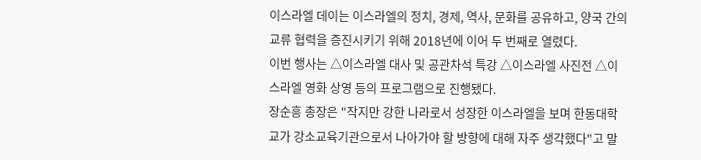이스라엘 데이는 이스라엘의 정치, 경제, 역사, 문화를 공유하고, 양국 간의 교류 협력을 증진시키기 위해 2018년에 이어 두 번째로 열렸다.
이번 행사는 △이스라엘 대사 및 공관차석 특강 △이스라엘 사진전 △이스라엘 영화 상영 등의 프로그램으로 진행됐다.
장순흥 총장은 "작지만 강한 나라로서 성장한 이스라엘을 보며 한동대학교가 강소교육기관으로서 나아가야 할 방향에 대해 자주 생각했다"고 말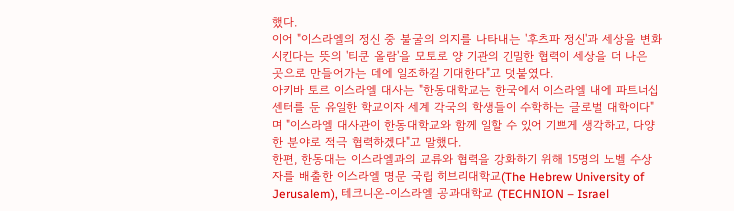했다.
이어 "이스라엘의 정신 중 불굴의 의지를 나타내는 '후츠파 정신'과 세상을 변화시킨다는 뜻의 '티쿤 올람'을 모토로 양 기관의 긴밀한 협력이 세상을 더 나은 곳으로 만들어가는 데에 일조하길 기대한다"고 덧붙였다.
아키바 토르 이스라엘 대사는 "한동대학교는 한국에서 이스라엘 내에 파트너십 센터를 둔 유일한 학교이자 세계 각국의 학생들이 수학하는 글로벌 대학이다"며 "이스라엘 대사관이 한동대학교와 함께 일할 수 있어 기쁘게 생각하고, 다양한 분야로 적극 협력하겠다"고 말했다.
한편, 한동대는 이스라엘과의 교류와 협력을 강화하기 위해 15명의 노벨 수상자를 배출한 이스라엘 명문 국립 히브리대학교(The Hebrew University of Jerusalem), 테크니온-이스라엘 공과대학교 (TECHNION – Israel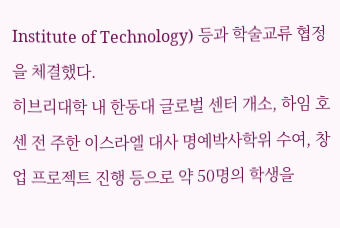Institute of Technology) 등과 학술교류 협정을 체결했다.
히브리대학 내 한동대 글로벌 센터 개소, 하임 호센 전 주한 이스라엘 대사 명예박사학위 수여, 창업 프로젝트 진행 등으로 약 50명의 학생을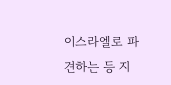이스라엘로 파견하는 등 지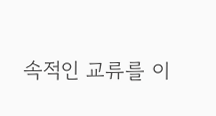속적인 교류를 이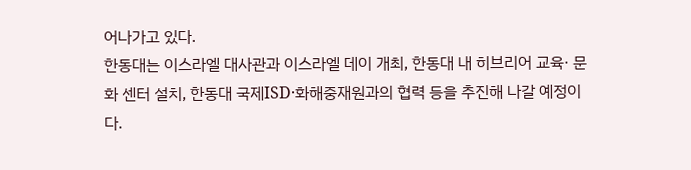어나가고 있다.
한동대는 이스라엘 대사관과 이스라엘 데이 개최, 한동대 내 히브리어 교육· 문화 센터 설치, 한동대 국제ISD·화해중재원과의 협력 등을 추진해 나갈 예정이다.